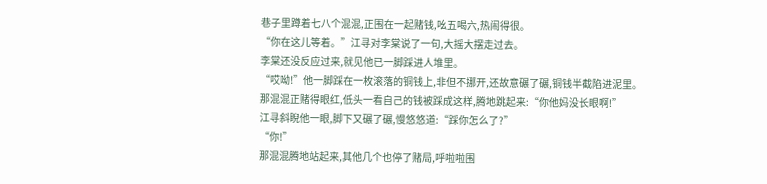巷子里蹲着七八个混混,正围在一起赌钱,吆五喝六,热闹得很。
“你在这儿等着。”江寻对李棠说了一句,大摇大摆走过去。
李棠还没反应过来,就见他已一脚踩进人堆里。
“哎呦!”他一脚踩在一枚滚落的铜钱上,非但不挪开,还故意碾了碾,铜钱半截陷进泥里。
那混混正赌得眼红,低头一看自己的钱被踩成这样,腾地跳起来:“你他妈没长眼啊!”
江寻斜睨他一眼,脚下又碾了碾,慢悠悠道:“踩你怎么了?”
“你!”
那混混腾地站起来,其他几个也停了赌局,呼啦啦围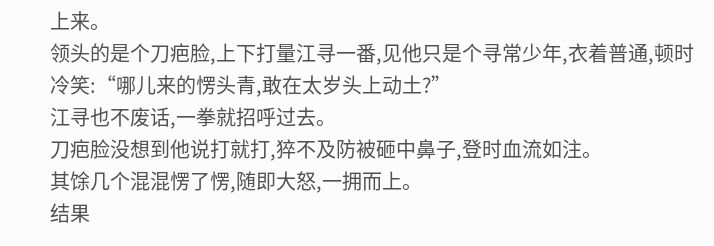上来。
领头的是个刀疤脸,上下打量江寻一番,见他只是个寻常少年,衣着普通,顿时冷笑:“哪儿来的愣头青,敢在太岁头上动土?”
江寻也不废话,一拳就招呼过去。
刀疤脸没想到他说打就打,猝不及防被砸中鼻子,登时血流如注。
其馀几个混混愣了愣,随即大怒,一拥而上。
结果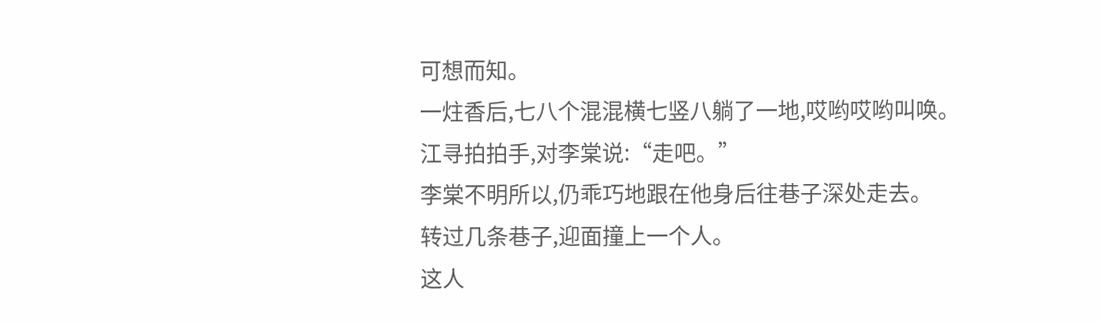可想而知。
一炷香后,七八个混混横七竖八躺了一地,哎哟哎哟叫唤。
江寻拍拍手,对李棠说:“走吧。”
李棠不明所以,仍乖巧地跟在他身后往巷子深处走去。
转过几条巷子,迎面撞上一个人。
这人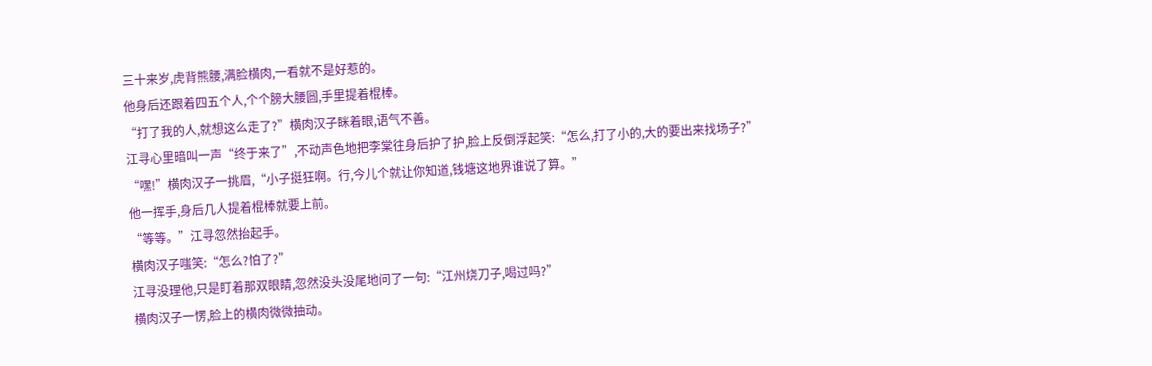三十来岁,虎背熊腰,满脸横肉,一看就不是好惹的。
他身后还跟着四五个人,个个膀大腰圆,手里提着棍棒。
“打了我的人,就想这么走了?”横肉汉子眯着眼,语气不善。
江寻心里暗叫一声“终于来了”,不动声色地把李棠往身后护了护,脸上反倒浮起笑:“怎么,打了小的,大的要出来找场子?”
“嘿!”横肉汉子一挑眉,“小子挺狂啊。行,今儿个就让你知道,钱塘这地界谁说了算。”
他一挥手,身后几人提着棍棒就要上前。
“等等。”江寻忽然抬起手。
横肉汉子嗤笑:“怎么?怕了?”
江寻没理他,只是盯着那双眼睛,忽然没头没尾地问了一句:“江州烧刀子,喝过吗?”
横肉汉子一愣,脸上的横肉微微抽动。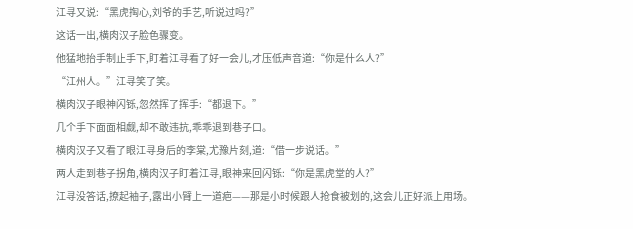江寻又说:“黑虎掏心,刘爷的手艺,听说过吗?”
这话一出,横肉汉子脸色骤变。
他猛地抬手制止手下,盯着江寻看了好一会儿,才压低声音道:“你是什么人?”
“江州人。”江寻笑了笑。
横肉汉子眼神闪铄,忽然挥了挥手:“都退下。”
几个手下面面相觑,却不敢违抗,乖乖退到巷子口。
横肉汉子又看了眼江寻身后的李棠,尤豫片刻,道:“借一步说话。”
两人走到巷子拐角,横肉汉子盯着江寻,眼神来回闪铄:“你是黑虎堂的人?”
江寻没答话,撩起袖子,露出小臂上一道疤——那是小时候跟人抢食被划的,这会儿正好派上用场。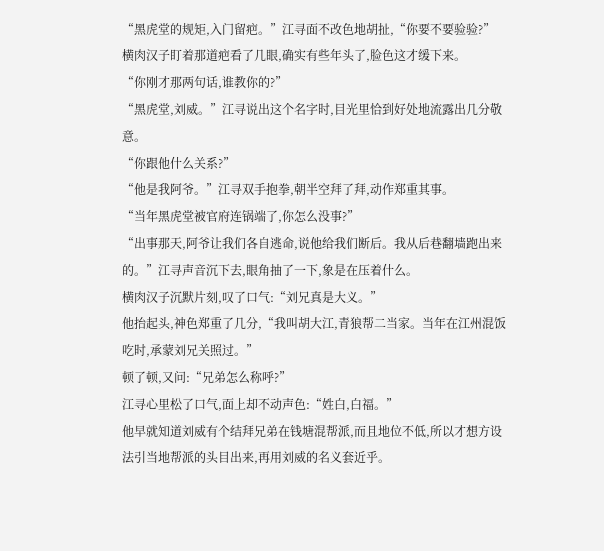“黑虎堂的规矩,入门留疤。”江寻面不改色地胡扯,“你要不要验验?”
横肉汉子盯着那道疤看了几眼,确实有些年头了,脸色这才缓下来。
“你刚才那两句话,谁教你的?”
“黑虎堂,刘威。”江寻说出这个名字时,目光里恰到好处地流露出几分敬意。
“你跟他什么关系?”
“他是我阿爷。”江寻双手抱拳,朝半空拜了拜,动作郑重其事。
“当年黑虎堂被官府连锅端了,你怎么没事?”
“出事那天,阿爷让我们各自逃命,说他给我们断后。我从后巷翻墙跑出来的。”江寻声音沉下去,眼角抽了一下,象是在压着什么。
横肉汉子沉默片刻,叹了口气:“刘兄真是大义。”
他抬起头,神色郑重了几分,“我叫胡大江,青狼帮二当家。当年在江州混饭吃时,承蒙刘兄关照过。”
顿了顿,又问:“兄弟怎么称呼?”
江寻心里松了口气,面上却不动声色:“姓白,白福。”
他早就知道刘威有个结拜兄弟在钱塘混帮派,而且地位不低,所以才想方设法引当地帮派的头目出来,再用刘威的名义套近乎。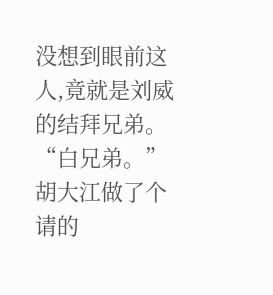没想到眼前这人,竟就是刘威的结拜兄弟。
“白兄弟。”胡大江做了个请的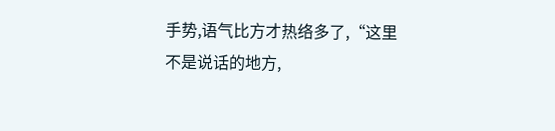手势,语气比方才热络多了,“这里不是说话的地方,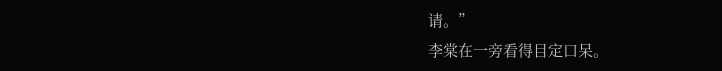请。”
李棠在一旁看得目定口呆。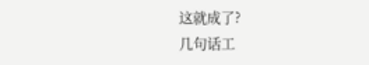这就成了?
几句话工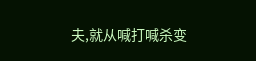夫,就从喊打喊杀变